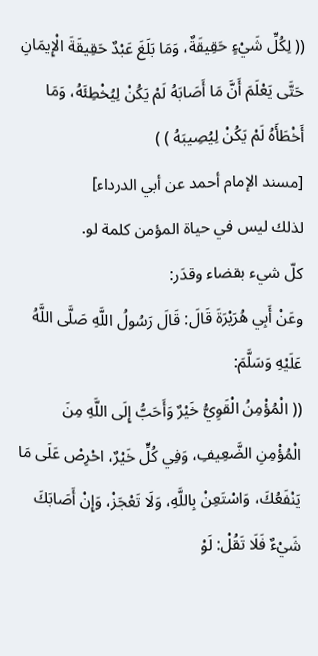(( لِكُلِّ شَيْءٍ حَقِيقَةٌ، وَمَا بَلَغَ عَبْدٌ حَقِيقَةَ الْإِيمَانِ حَتَّى يَعْلَمَ أَنَّ مَا أَصَابَهُ لَمْ يَكُنْ لِيُخْطِئَهُ، وَمَا أَخْطَأَهُ لَمْ يَكُنْ لِيُصِيبَهُ ) )
[مسند الإمام أحمد عن أبي الدرداء]
لذلك ليس في حياة المؤمن كلمة لو.
كلّ شيء بقضاء وقدَر:
وعَنْ أَبِي هُرَيْرَةَ قَالَ: قَالَ رَسُولُ اللَّهِ صَلَّى اللَّهُ عَلَيْهِ وَسَلَّمَ:
(( الْمُؤْمِنُ الْقَوِيُّ خَيْرٌ وَأَحَبُّ إِلَى اللَّهِ مِنَ الْمُؤْمِنِ الضَّعِيفِ، وَفِي كُلٍّ خَيْرٌ، احْرِصْ عَلَى مَا يَنْفَعُكَ، وَاسْتَعِنْ بِاللَّهِ، وَلَا تَعْجَزْ، وَإِنْ أَصَابَكَ شَيْءٌ فَلَا تَقُلْ: لَوْ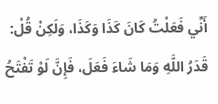أَنِّي فَعَلْتُ كَانَ كَذَا وَكَذَا، وَلَكِنْ قُلْ: قَدَرُ اللَّهِ وَمَا شَاءَ فَعَلَ، فَإِنَّ لَوْ تَفْتَحُ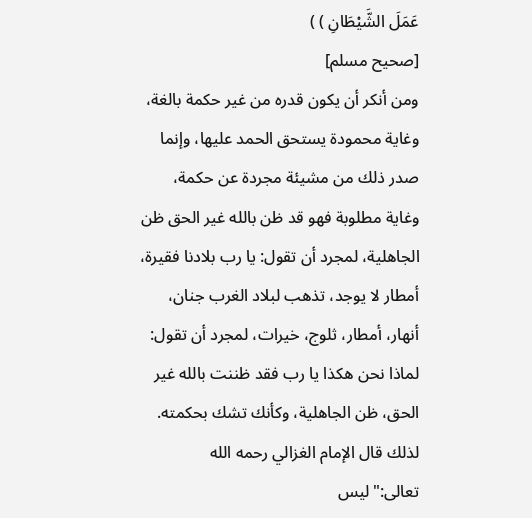عَمَلَ الشَّيْطَانِ ) )
[صحيح مسلم]
ومن أنكر أن يكون قدره من غير حكمة بالغة، وغاية محمودة يستحق الحمد عليها، وإنما صدر ذلك من مشيئة مجردة عن حكمة، وغاية مطلوبة فهو قد ظن بالله غير الحق ظن الجاهلية، لمجرد أن تقول: يا رب بلادنا فقيرة، أمطار لا يوجد، تذهب لبلاد الغرب جنان، أنهار، أمطار، ثلوج، خيرات، لمجرد أن تقول: لماذا نحن هكذا يا رب فقد ظننت بالله غير الحق، ظن الجاهلية، وكأنك تشك بحكمته.
لذلك قال الإمام الغزالي رحمه الله تعالى:"ليس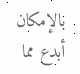بالإمكان أبدع مما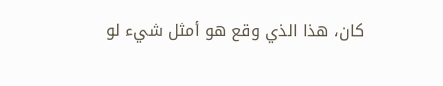كان، هذا الذي وقع هو أمثل شيء لو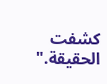كشفت الحقيقة."